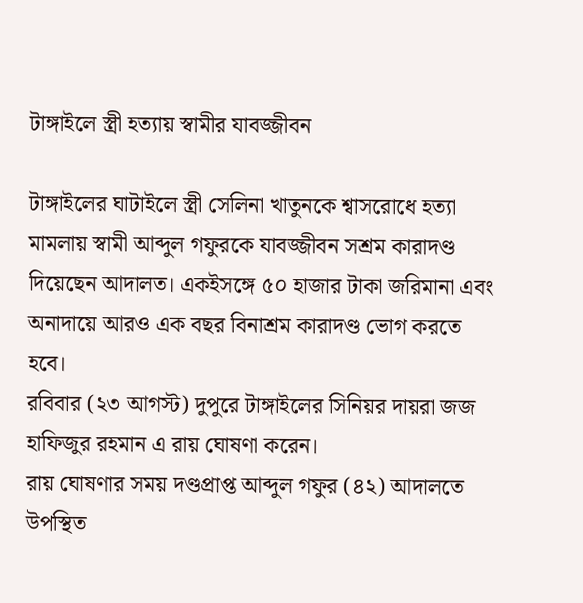টাঙ্গাইলে স্ত্রী হত্যায় স্বামীর যাবজ্জীবন

টাঙ্গাইলের ঘাটাইলে স্ত্রী সেলিনা খাতুনকে শ্বাসরোধে হত্যা মামলায় স্বামী আব্দুল গফুরকে যাবজ্জীবন সশ্রম কারাদণ্ড দিয়েছেন আদালত। একইসঙ্গে ৫০ হাজার টাকা জরিমানা এবং অনাদায়ে আরও এক বছর বিনাশ্রম কারাদণ্ড ভোগ করতে হবে।
রবিবার (২৩ আগস্ট) দুপুরে টাঙ্গাইলের সিনিয়র দায়রা জজ হাফিজুর রহমান এ রায় ঘোষণা করেন।
রায় ঘোষণার সময় দণ্ডপ্রাপ্ত আব্দুল গফুর (৪২) আদালতে উপস্থিত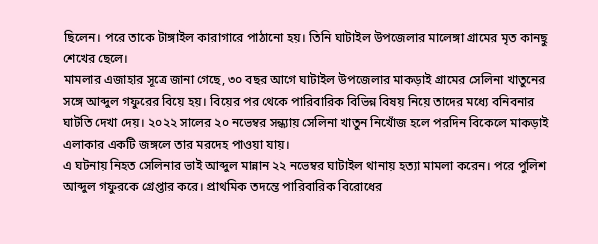ছিলেন। পরে তাকে টাঙ্গাইল কারাগারে পাঠানো হয়। তিনি ঘাটাইল উপজেলার মালেঙ্গা গ্রামের মৃত কানছু শেখের ছেলে।
মামলার এজাহার সূত্রে জানা গেছে, ৩০ বছর আগে ঘাটাইল উপজেলার মাকড়াই গ্রামের সেলিনা খাতুনের সঙ্গে আব্দুল গফুরের বিয়ে হয়। বিয়ের পর থেকে পারিবারিক বিভিন্ন বিষয় নিয়ে তাদের মধ্যে বনিবনার ঘাটতি দেখা দেয়। ২০২২ সালের ২০ নভেম্বর সন্ধ্যায় সেলিনা খাতুন নিখোঁজ হলে পরদিন বিকেলে মাকড়াই এলাকার একটি জঙ্গলে তার মরদেহ পাওয়া যায়।
এ ঘটনায় নিহত সেলিনার ভাই আব্দুল মান্নান ২২ নভেম্বর ঘাটাইল থানায় হত্যা মামলা করেন। পরে পুলিশ আব্দুল গফুরকে গ্রেপ্তার করে। প্রাথমিক তদন্তে পারিবারিক বিরোধের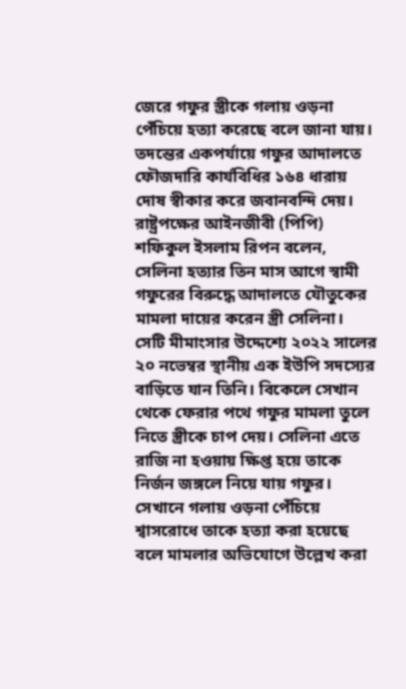জেরে গফুর স্ত্রীকে গলায় ওড়না পেঁচিয়ে হত্যা করেছে বলে জানা যায়। তদন্তের একপর্যায়ে গফুর আদালতে ফৌজদারি কার্যবিধির ১৬৪ ধারায় দোষ স্বীকার করে জবানবন্দি দেয়।
রাষ্ট্রপক্ষের আইনজীবী (পিপি) শফিকুল ইসলাম রিপন বলেন, সেলিনা হত্যার তিন মাস আগে স্বামী গফুরের বিরুদ্ধে আদালতে যৌতুকের মামলা দায়ের করেন স্ত্রী সেলিনা। সেটি মীমাংসার উদ্দেশ্যে ২০২২ সালের ২০ নভেম্বর স্থানীয় এক ইউপি সদস্যের বাড়িতে যান তিনি। বিকেলে সেখান থেকে ফেরার পথে গফুর মামলা তুলে নিতে স্ত্রীকে চাপ দেয়। সেলিনা এতে রাজি না হওয়ায় ক্ষিপ্ত হয়ে তাকে নির্জন জঙ্গলে নিয়ে যায় গফুর। সেখানে গলায় ওড়না পেঁচিয়ে শ্বাসরোধে তাকে হত্যা করা হয়েছে বলে মামলার অভিযোগে উল্লেখ করা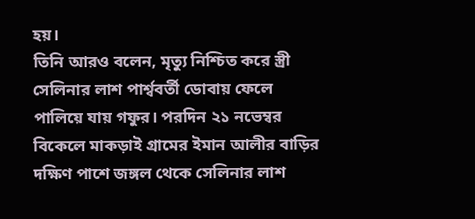হয়।
তিনি আরও বলেন, মৃত্যু নিশ্চিত করে স্ত্রী সেলিনার লাশ পার্শ্ববর্তী ডোবায় ফেলে পালিয়ে যায় গফুর। পরদিন ২১ নভেম্বর বিকেলে মাকড়াই গ্রামের ইমান আলীর বাড়ির দক্ষিণ পাশে জঙ্গল থেকে সেলিনার লাশ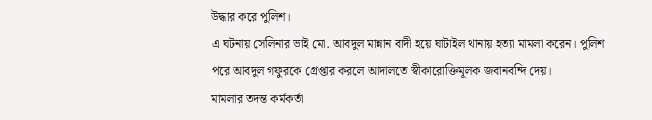উদ্ধার করে পুলিশ।
এ ঘটনায় সেলিনার ভাই মো. আবদুল মান্নান বাদী হয়ে ঘাটাইল থানায় হত্যা মামলা করেন। পুলিশ পরে আবদুল গফুরকে গ্রেপ্তার করলে আদালতে স্বীকারোক্তিমূলক জবানবন্দি দেয়।
মামলার তদন্ত কর্মকর্তা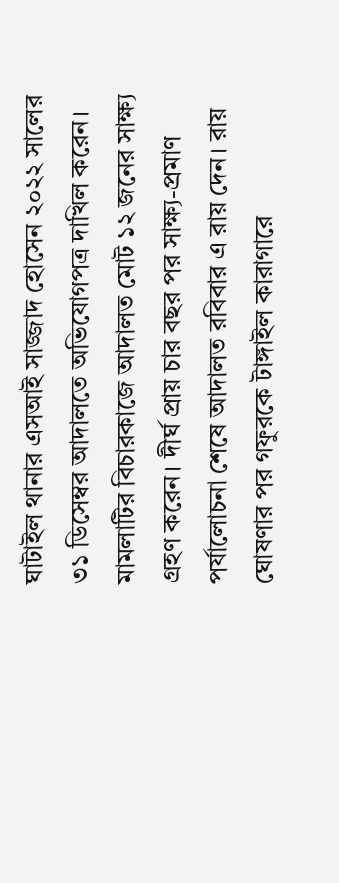ঘাটাইল থানার এসআই সাজ্জাদ হোসেন ২০২২ সালের ৩১ ডিসেম্বর আদালতে অভিযোগপত্র দাখিল করেন। মামলাটির বিচারকাজে আদালত মোট ১২ জনের সাক্ষ্য গ্রহণ করেন। দীর্ঘ প্রায় চার বছর পর সাক্ষ্য-প্রমাণ পর্যালোচনা শেষে আদালত রবিবার এ রায় দেন। রায় ঘোষণার পর গফুরকে টাঙ্গাইল কারাগারে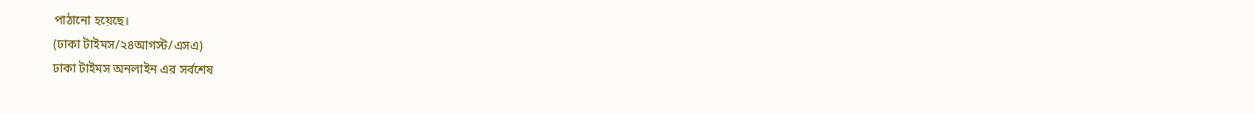পাঠানো হয়েছে।
(ঢাকা টাইমস/২৪আগস্ট/এসএ)
ঢাকা টাইমস অনলাইন এর সর্বশেষ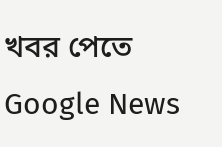খবর পেতে Google News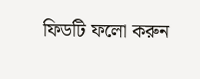ফিডটি ফলো করুন